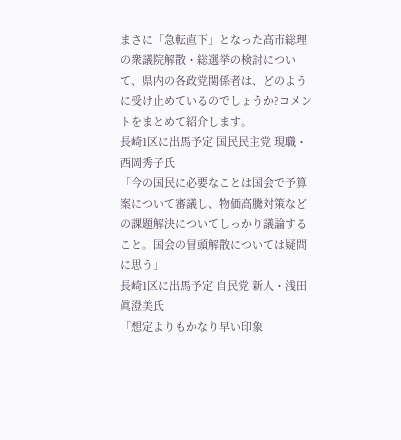まさに「急転直下」となった高市総理の衆議院解散・総選挙の検討について、県内の各政党関係者は、どのように受け止めているのでしょうか?コメントをまとめて紹介します。
長崎1区に出馬予定 国民民主党 現職・西岡秀子氏
「今の国民に必要なことは国会で予算案について審議し、物価高騰対策などの課題解決についてしっかり議論すること。国会の冒頭解散については疑問に思う」
長崎1区に出馬予定 自民党 新人・浅田眞澄美氏
「想定よりもかなり早い印象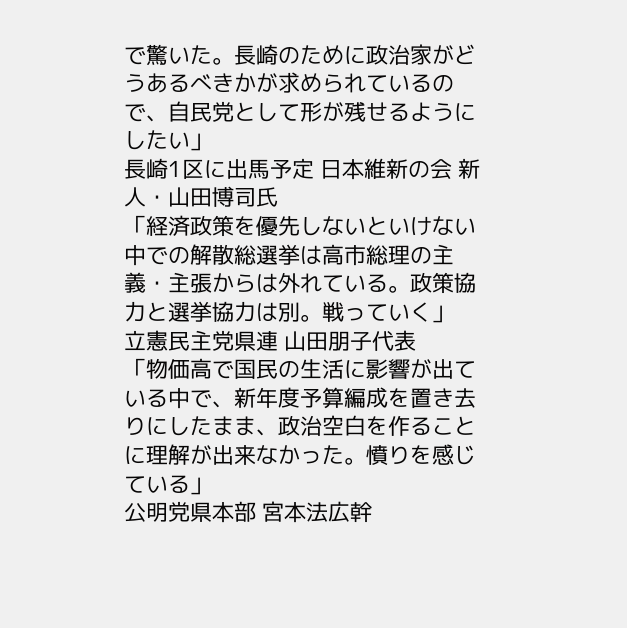で驚いた。長崎のために政治家がどうあるべきかが求められているので、自民党として形が残せるようにしたい」
長崎1区に出馬予定 日本維新の会 新人・山田博司氏
「経済政策を優先しないといけない中での解散総選挙は高市総理の主義・主張からは外れている。政策協力と選挙協力は別。戦っていく」
立憲民主党県連 山田朋子代表
「物価高で国民の生活に影響が出ている中で、新年度予算編成を置き去りにしたまま、政治空白を作ることに理解が出来なかった。憤りを感じている」
公明党県本部 宮本法広幹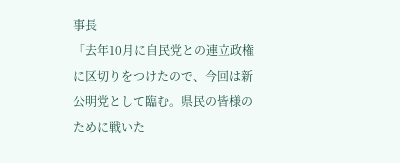事長
「去年10月に自民党との連立政権に区切りをつけたので、今回は新公明党として臨む。県民の皆様のために戦いた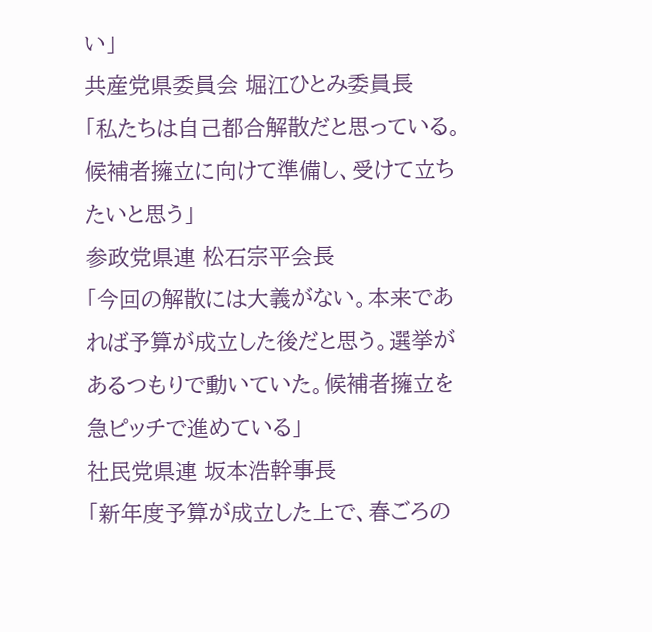い」
共産党県委員会 堀江ひとみ委員長
「私たちは自己都合解散だと思っている。候補者擁立に向けて準備し、受けて立ちたいと思う」
参政党県連 松石宗平会長
「今回の解散には大義がない。本来であれば予算が成立した後だと思う。選挙があるつもりで動いていた。候補者擁立を急ピッチで進めている」
社民党県連 坂本浩幹事長
「新年度予算が成立した上で、春ごろの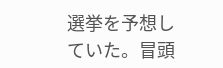選挙を予想していた。冒頭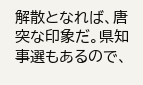解散となれば、唐突な印象だ。県知事選もあるので、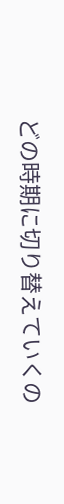どの時期に切り替えていくの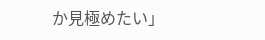か見極めたい」